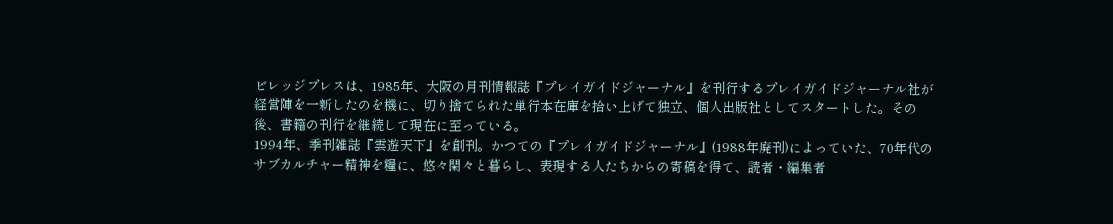ビレッジプレスは、1985年、大阪の月刊情報誌『プレイガイドジャーナル』を刊行するプレイガイドジャーナル社が経営陣を一新したのを機に、切り捨てられた単行本在庫を拾い上げて独立、個人出版社としてスタートした。その後、書籍の刊行を継続して現在に至っている。
1994年、季刊雑誌『雲遊天下』を創刊。かつての『プレイガイドジャーナル』(1988年廃刊)によっていた、70年代のサブカルチャー精神を糧に、悠々閑々と暮らし、表現する人たちからの寄稿を得て、読者・編集者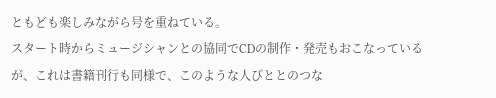ともども楽しみながら号を重ねている。
スタート時からミュージシャンとの協同でCDの制作・発売もおこなっているが、これは書籍刊行も同様で、このような人びととのつな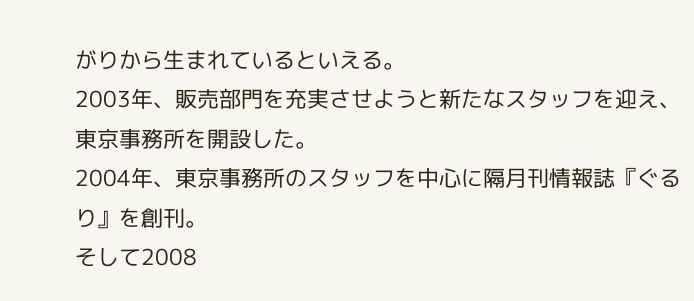がりから生まれているといえる。
2003年、販売部門を充実させようと新たなスタッフを迎え、東京事務所を開設した。
2004年、東京事務所のスタッフを中心に隔月刊情報誌『ぐるり』を創刊。
そして2008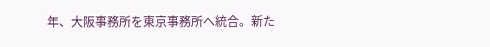年、大阪事務所を東京事務所へ統合。新た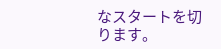なスタートを切ります。